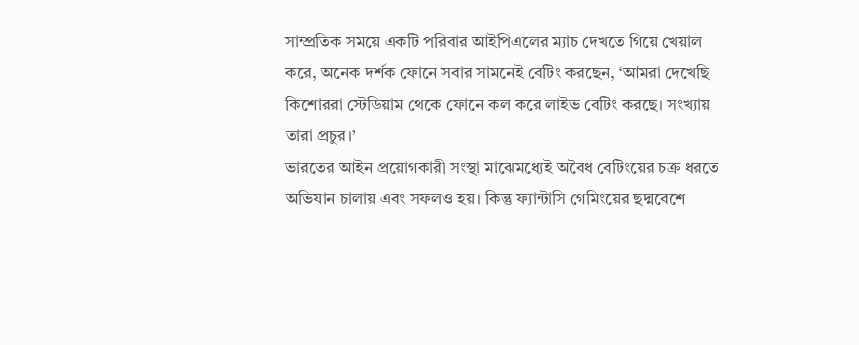সাম্প্রতিক সময়ে একটি পরিবার আইপিএলের ম্যাচ দেখতে গিয়ে খেয়াল করে, অনেক দর্শক ফোনে সবার সামনেই বেটিং করছেন, ‘আমরা দেখেছি কিশোররা স্টেডিয়াম থেকে ফোনে কল করে লাইভ বেটিং করছে। সংখ্যায় তারা প্রচুর।’
ভারতের আইন প্রয়োগকারী সংস্থা মাঝেমধ্যেই অবৈধ বেটিংয়ের চক্র ধরতে অভিযান চালায় এবং সফলও হয়। কিন্তু ফ্যান্টাসি গেমিংয়ের ছদ্মবেশে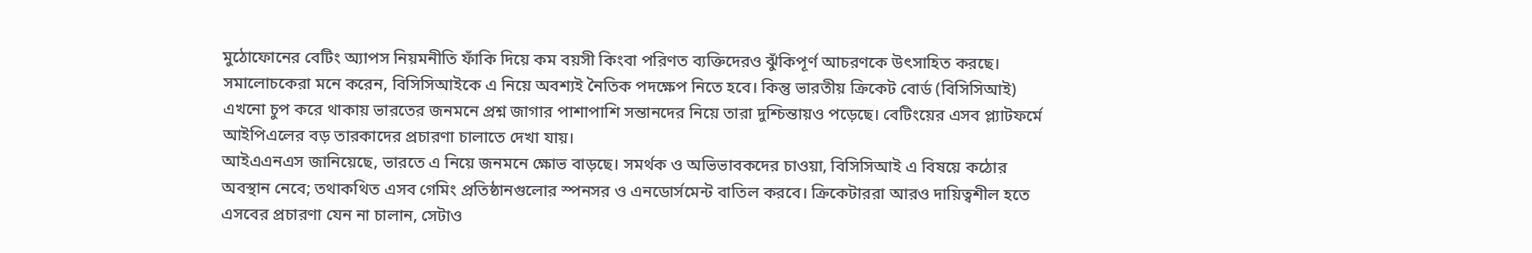মুঠোফোনের বেটিং অ্যাপস নিয়মনীতি ফাঁকি দিয়ে কম বয়সী কিংবা পরিণত ব্যক্তিদেরও ঝুঁকিপূর্ণ আচরণকে উৎসাহিত করছে।
সমালোচকেরা মনে করেন, বিসিসিআইকে এ নিয়ে অবশ্যই নৈতিক পদক্ষেপ নিতে হবে। কিন্তু ভারতীয় ক্রিকেট বোর্ড (বিসিসিআই) এখনো চুপ করে থাকায় ভারতের জনমনে প্রশ্ন জাগার পাশাপাশি সন্তানদের নিয়ে তারা দুশ্চিন্তায়ও পড়েছে। বেটিংয়ের এসব প্ল্যাটফর্মে আইপিএলের বড় তারকাদের প্রচারণা চালাতে দেখা যায়।
আইএএনএস জানিয়েছে, ভারতে এ নিয়ে জনমনে ক্ষোভ বাড়ছে। সমর্থক ও অভিভাবকদের চাওয়া, বিসিসিআই এ বিষয়ে কঠোর অবস্থান নেবে; তথাকথিত এসব গেমিং প্রতিষ্ঠানগুলোর স্পনসর ও এনডোর্সমেন্ট বাতিল করবে। ক্রিকেটাররা আরও দায়িত্বশীল হতে এসবের প্রচারণা যেন না চালান, সেটাও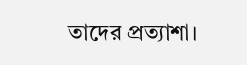তাদের প্রত্যাশা।